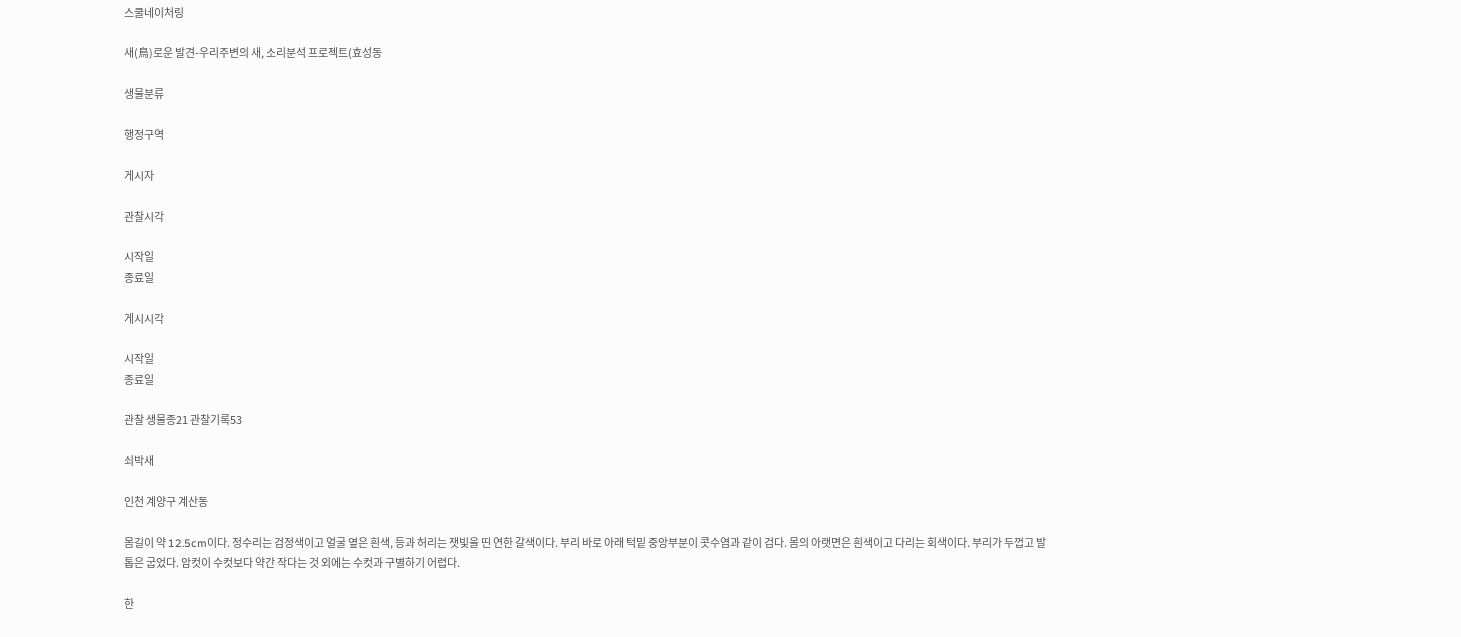스쿨네이처링

새(鳥)로운 발견-우리주변의 새, 소리분석 프로젝트(효성동

생물분류

행정구역

게시자

관찰시각

시작일
종료일

게시시각

시작일
종료일

관찰 생물종21 관찰기록53

쇠박새

인천 계양구 계산동

몸길이 약 12.5cm이다. 정수리는 검정색이고 얼굴 옆은 흰색, 등과 허리는 잿빛을 띤 연한 갈색이다. 부리 바로 아래 턱밑 중앙부분이 콧수염과 같이 검다. 몸의 아랫면은 흰색이고 다리는 회색이다. 부리가 두껍고 발톱은 굽었다. 암컷이 수컷보다 약간 작다는 것 외에는 수컷과 구별하기 어렵다.

한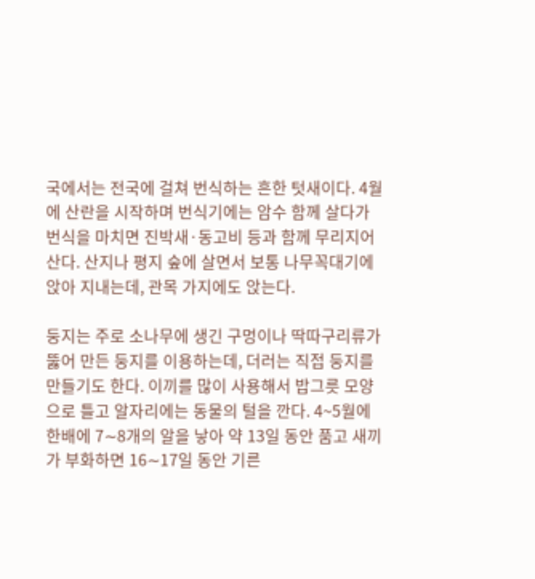국에서는 전국에 걸쳐 번식하는 흔한 텃새이다. 4월에 산란을 시작하며 번식기에는 암수 함께 살다가 번식을 마치면 진박새·동고비 등과 함께 무리지어 산다. 산지나 평지 숲에 살면서 보통 나무꼭대기에 앉아 지내는데, 관목 가지에도 앉는다.

둥지는 주로 소나무에 생긴 구멍이나 딱따구리류가 뚫어 만든 둥지를 이용하는데, 더러는 직접 둥지를 만들기도 한다. 이끼를 많이 사용해서 밥그릇 모양으로 틀고 알자리에는 동물의 털을 깐다. 4~5월에 한배에 7∼8개의 알을 낳아 약 13일 동안 품고 새끼가 부화하면 16∼17일 동안 기른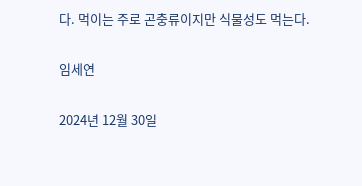다. 먹이는 주로 곤충류이지만 식물성도 먹는다.

임세연

2024년 12월 30일